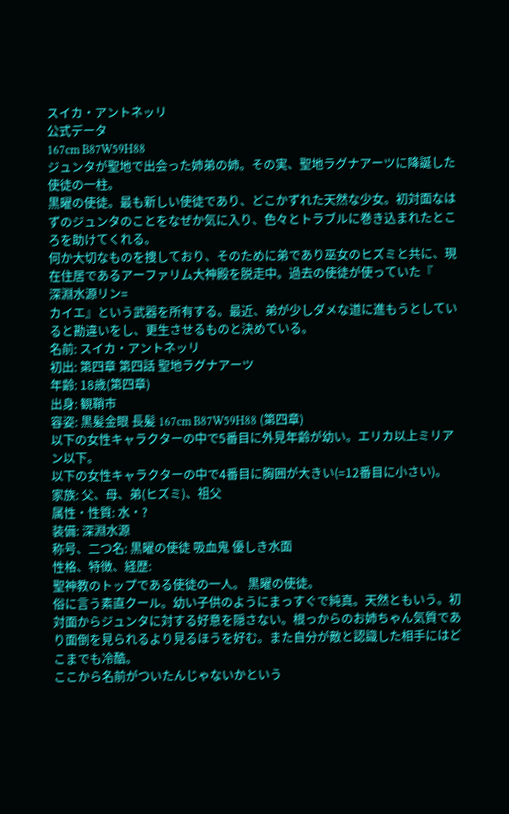スイカ・アントネッリ
公式データ
167cm B87W59H88
ジュンタが聖地で出会った姉弟の姉。その実、聖地ラグナアーツに降誕した使徒の一柱。
黒曜の使徒。最も新しい使徒であり、どこかずれた天然な少女。初対面なはずのジュンタのことをなぜか気に入り、色々とトラブルに巻き込まれたところを助けてくれる。
何か大切なものを捜しており、そのために弟であり巫女のヒズミと共に、現在住居であるアーファリム大神殿を脱走中。過去の使徒が使っていた『
深淵水源リン=
カイエ』という武器を所有する。最近、弟が少しダメな道に進もうとしていると勘違いをし、更生させるものと決めている。
名前: スイカ・アントネッリ
初出: 第四章 第四話 聖地ラグナアーツ
年齢: 18歳(第四章)
出身: 観鞘市
容姿: 黒髪金眼 長髪 167cm B87W59H88 (第四章)
以下の女性キャラクターの中で5番目に外見年齢が幼い。エリカ以上ミリアン以下。
以下の女性キャラクターの中で4番目に胸囲が大きい(=12番目に小さい)。
家族: 父、母、弟(ヒズミ)、祖父
属性・性質: 水・?
装備: 深淵水源
称号、二つ名: 黒曜の使徒 吸血鬼 優しき水面
性格、特徴、経歴:
聖神教のトップである使徒の一人。 黒曜の使徒。
俗に言う素直クール。幼い子供のようにまっすぐで純真。天然ともいう。初対面からジュンタに対する好意を隠さない。根っからのお姉ちゃん気質であり面倒を見られるより見るほうを好む。また自分が敵と認識した相手にはどこまでも冷酷。
ここから名前がついたんじゃないかという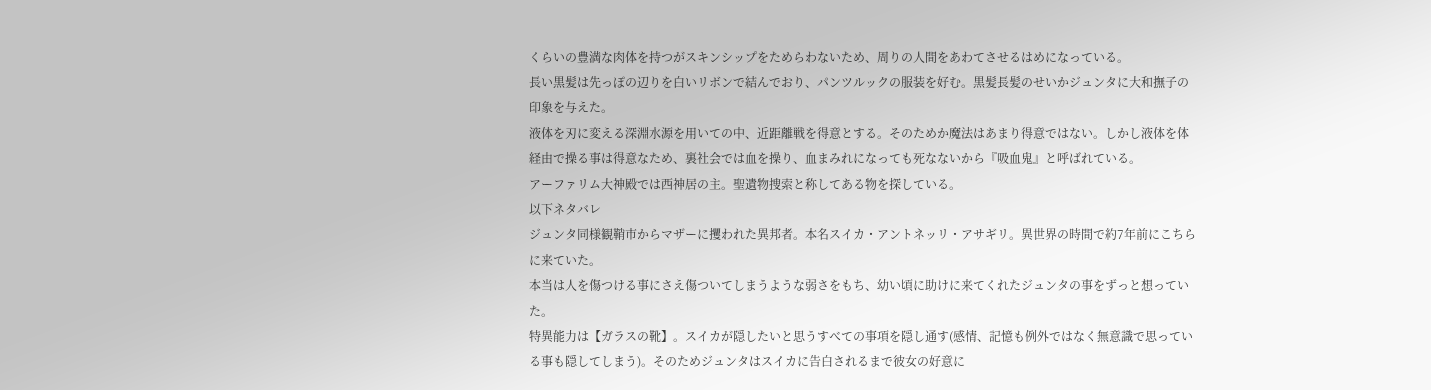くらいの豊満な肉体を持つがスキンシップをためらわないため、周りの人間をあわてさせるはめになっている。
長い黒髪は先っぽの辺りを白いリボンで結んでおり、パンツルックの服装を好む。黒髪長髪のせいかジュンタに大和撫子の印象を与えた。
液体を刃に変える深淵水源を用いての中、近距離戦を得意とする。そのためか魔法はあまり得意ではない。しかし液体を体経由で操る事は得意なため、裏社会では血を操り、血まみれになっても死なないから『吸血鬼』と呼ばれている。
アーファリム大神殿では西神居の主。聖遺物捜索と称してある物を探している。
以下ネタバレ
ジュンタ同様観鞘市からマザーに攫われた異邦者。本名スイカ・アントネッリ・アサギリ。異世界の時間で約7年前にこちらに来ていた。
本当は人を傷つける事にさえ傷ついてしまうような弱さをもち、幼い頃に助けに来てくれたジュンタの事をずっと想っていた。
特異能力は【ガラスの靴】。スイカが隠したいと思うすべての事項を隠し通す(感情、記憶も例外ではなく無意識で思っている事も隠してしまう)。そのためジュンタはスイカに告白されるまで彼女の好意に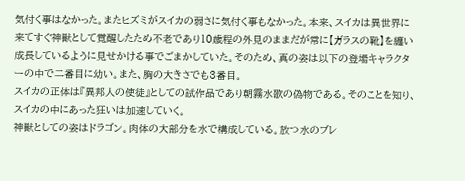気付く事はなかった。またヒズミがスイカの弱さに気付く事もなかった。本来、スイカは異世界に来てすぐ神獣として覚醒したため不老であり10歳程の外見のままだが常に【ガラスの靴】を纏い成長しているように見せかける事でごまかしていた。そのため、真の姿は以下の登場キャラクターの中で二番目に幼い。また、胸の大きさでも3番目。
スイカの正体は『異邦人の使徒』としての試作品であり朝霧水歌の偽物である。そのことを知り、スイカの中にあった狂いは加速していく。
神獣としての姿はドラゴン。肉体の大部分を水で構成している。放つ水のブレ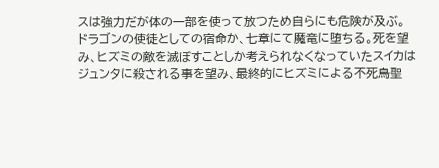スは強力だが体の一部を使って放つため自らにも危険が及ぶ。
ドラゴンの使徒としての宿命か、七章にて魔竜に堕ちる。死を望み、ヒズミの敵を滅ぼすことしか考えられなくなっていたスイカはジュンタに殺される事を望み、最終的にヒズミによる不死鳥聖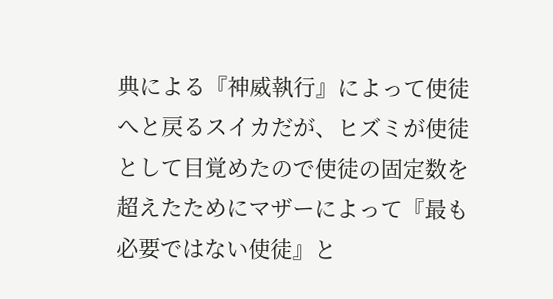典による『神威執行』によって使徒へと戻るスイカだが、ヒズミが使徒として目覚めたので使徒の固定数を超えたためにマザーによって『最も必要ではない使徒』と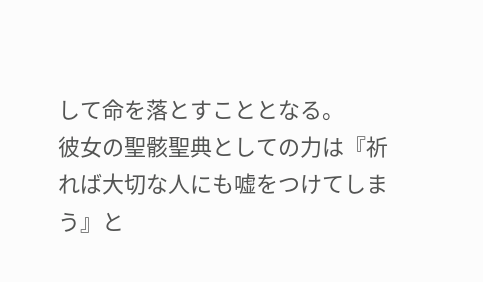して命を落とすこととなる。
彼女の聖骸聖典としての力は『祈れば大切な人にも嘘をつけてしまう』と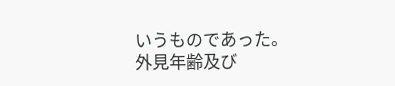いうものであった。
外見年齢及び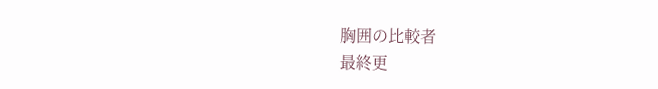胸囲の比較者
最終更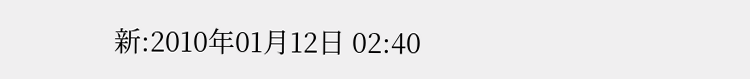新:2010年01月12日 02:40